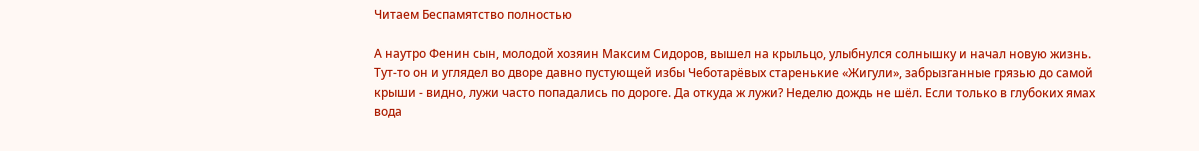Читаем Беспамятство полностью

А наутро Фенин сын, молодой хозяин Максим Сидоров, вышел на крыльцо, улыбнулся солнышку и начал новую жизнь. Тут-то он и углядел во дворе давно пустующей избы Чеботарёвых старенькие «Жигули», забрызганные грязью до самой крыши - видно, лужи часто попадались по дороге. Да откуда ж лужи? Неделю дождь не шёл. Если только в глубоких ямах вода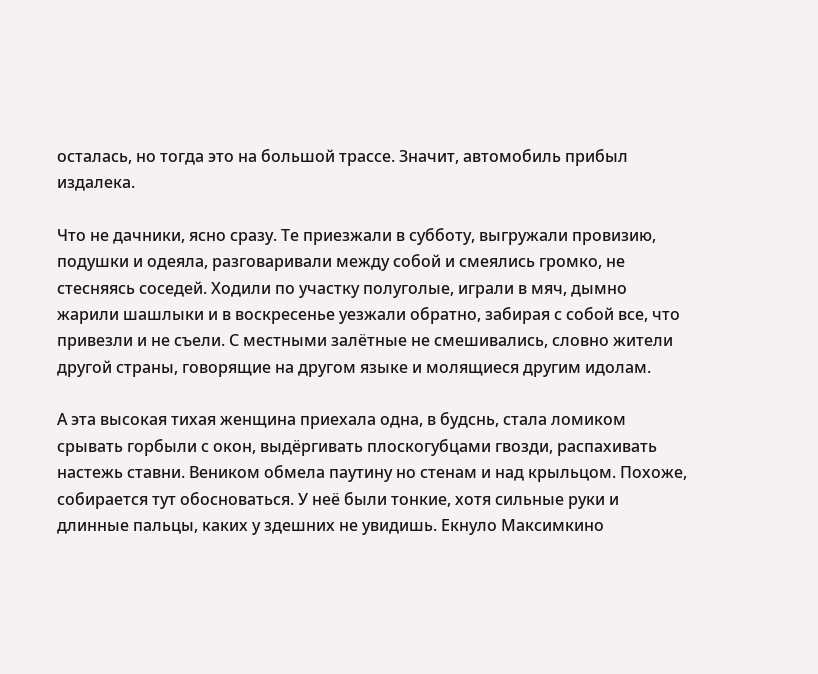осталась, но тогда это на большой трассе. Значит, автомобиль прибыл издалека.

Что не дачники, ясно сразу. Те приезжали в субботу, выгружали провизию, подушки и одеяла, разговаривали между собой и смеялись громко, не стесняясь соседей. Ходили по участку полуголые, играли в мяч, дымно жарили шашлыки и в воскресенье уезжали обратно, забирая с собой все, что привезли и не съели. С местными залётные не смешивались, словно жители другой страны, говорящие на другом языке и молящиеся другим идолам.

А эта высокая тихая женщина приехала одна, в будснь, стала ломиком срывать горбыли с окон, выдёргивать плоскогубцами гвозди, распахивать настежь ставни. Веником обмела паутину но стенам и над крыльцом. Похоже, собирается тут обосноваться. У неё были тонкие, хотя сильные руки и длинные пальцы, каких у здешних не увидишь. Екнуло Максимкино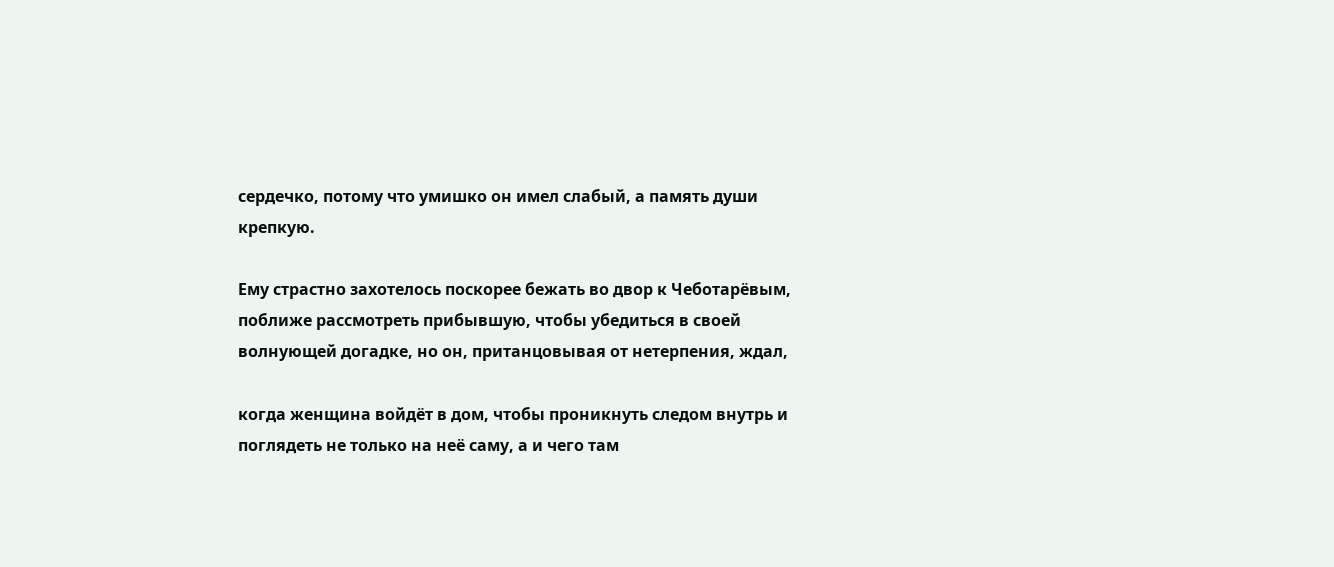сердечко, потому что умишко он имел слабый, а память души крепкую.

Ему страстно захотелось поскорее бежать во двор к Чеботарёвым, поближе рассмотреть прибывшую, чтобы убедиться в своей волнующей догадке, но он, пританцовывая от нетерпения, ждал,

когда женщина войдёт в дом, чтобы проникнуть следом внутрь и поглядеть не только на неё саму, а и чего там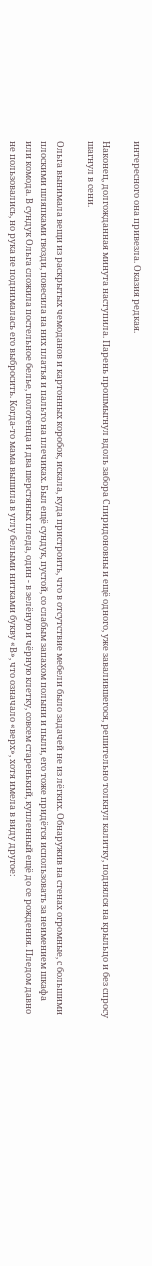интересного она привезла. Оказия редкая.

Наконец, долгожданная минута наступила. Парень прошмыгнул вдоль забора Спиридоновны и ещё одного, уже завалившегося, решительно толкнул калитку, поднялся на крыльцо и без спросу шагнул в сени.

Ольга вынимала вещи из раскрытых чемоданов и картонных коробок, искала, куда пристроить, что в отсутствие мебели было задачей не из лёгких. Обнаружив на стенах огромные, с большими плоскими шляпками гвозди, повесила на них платья и пальто на плечиках. Был ещё сундук, пустой, со слабым запахом полыни и пыли, его тоже придётся использовать за неимением шкафа или комода. В сундук Ольга сложила постельное белье, полотенца и два шерстяных пледа, один - в зелёную и чёрную клетку, совсем старенький, купленный ещё до се рождения. Пледом давно не пользовались, но рука не поднималась его выбросить. Когда-то мама вышила в углу белыми нитками букву «В», что означало «верх», хотя имела в виду другое: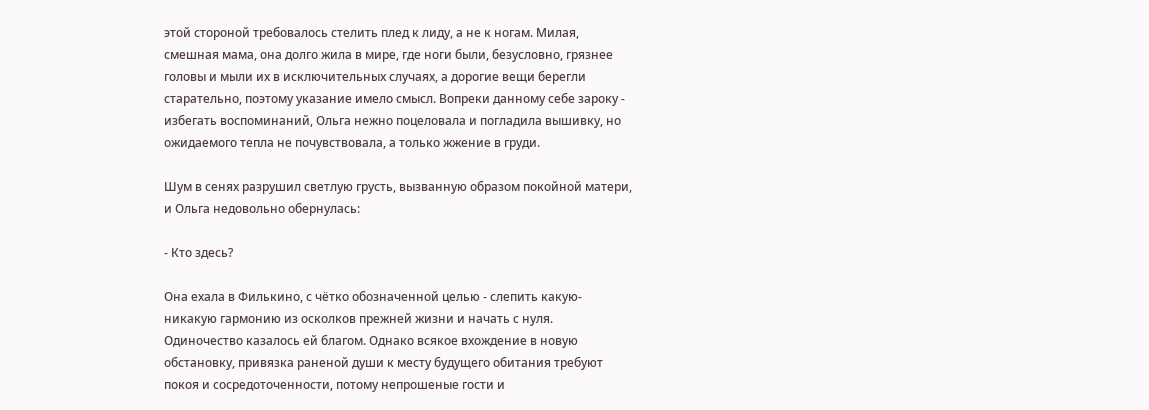этой стороной требовалось стелить плед к лиду, а не к ногам. Милая, смешная мама, она долго жила в мире, где ноги были, безусловно, грязнее головы и мыли их в исключительных случаях, а дорогие вещи берегли старательно, поэтому указание имело смысл. Вопреки данному себе зароку - избегать воспоминаний, Ольга нежно поцеловала и погладила вышивку, но ожидаемого тепла не почувствовала, а только жжение в груди.

Шум в сенях разрушил светлую грусть, вызванную образом покойной матери, и Ольга недовольно обернулась:

- Кто здесь?

Она ехала в Филькино, с чётко обозначенной целью - слепить какую-никакую гармонию из осколков прежней жизни и начать с нуля. Одиночество казалось ей благом. Однако всякое вхождение в новую обстановку, привязка раненой души к месту будущего обитания требуют покоя и сосредоточенности, потому непрошеные гости и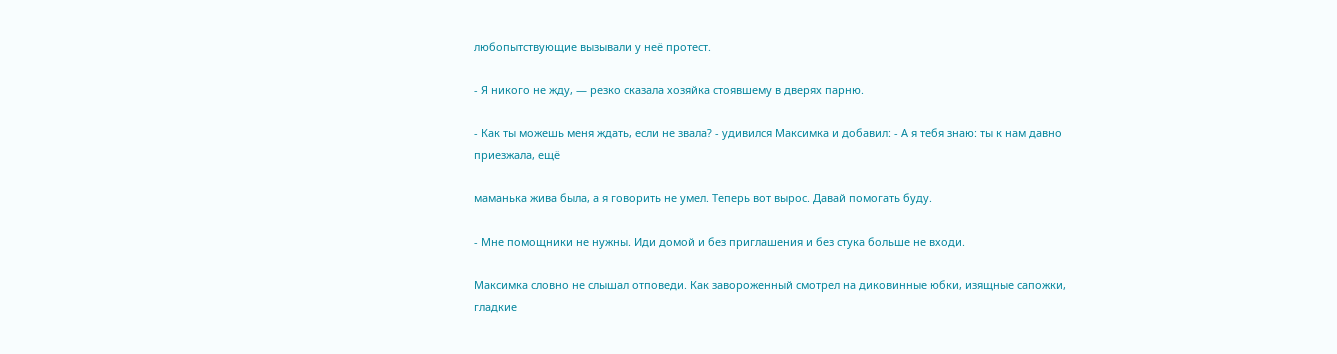любопытствующие вызывали у неё протест.

- Я никого не жду, — резко сказала хозяйка стоявшему в дверях парню.

- Как ты можешь меня ждать, если не звала? - удивился Максимка и добавил: - А я тебя знаю: ты к нам давно приезжала, ещё

маманька жива была, а я говорить не умел. Теперь вот вырос. Давай помогать буду.

- Мне помощники не нужны. Иди домой и без приглашения и без стука больше не входи.

Максимка словно не слышал отповеди. Как завороженный смотрел на диковинные юбки, изящные сапожки, гладкие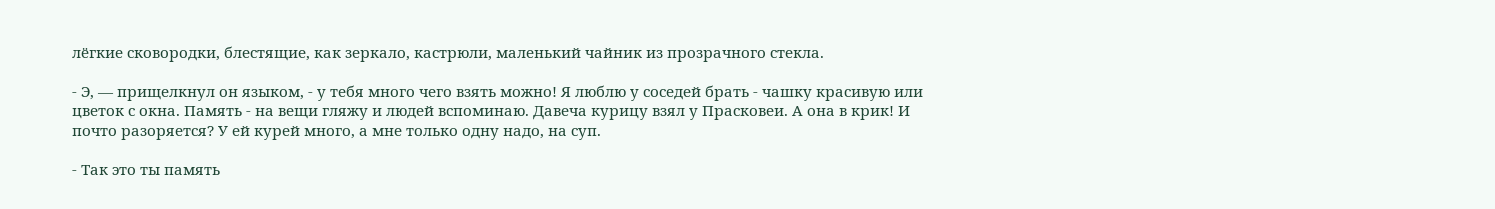лёгкие сковородки, блестящие, как зеркало, кастрюли, маленький чайник из прозрачного стекла.

- Э, — прищелкнул он языком, - у тебя много чего взять можно! Я люблю у соседей брать - чашку красивую или цветок с окна. Память - на вещи гляжу и людей вспоминаю. Давеча курицу взял у Прасковеи. А она в крик! И почто разоряется? У ей курей много, а мне только одну надо, на суп.

- Так это ты память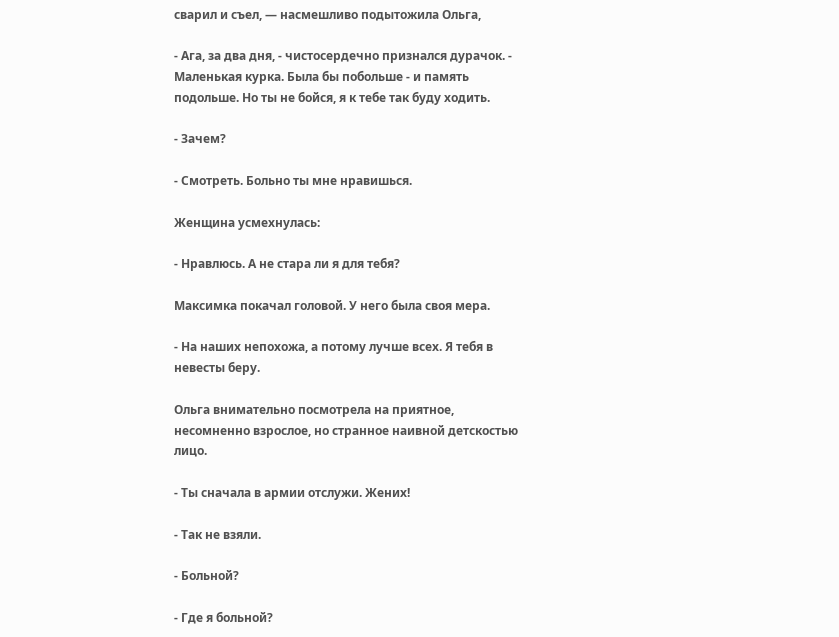сварил и съел, — насмешливо подытожила Ольга,

- Ага, за два дня, - чистосердечно признался дурачок. - Маленькая курка. Была бы побольше - и память подольше. Но ты не бойся, я к тебе так буду ходить.

- Зачем?

- Смотреть. Больно ты мне нравишься.

Женщина усмехнулась:

- Нравлюсь. А не стара ли я для тебя?

Максимка покачал головой. У него была своя мера.

- На наших непохожа, а потому лучше всех. Я тебя в невесты беру.

Ольга внимательно посмотрела на приятное, несомненно взрослое, но странное наивной детскостью лицо.

- Ты сначала в армии отслужи. Жених!

- Так не взяли.

- Больной?

- Где я больной?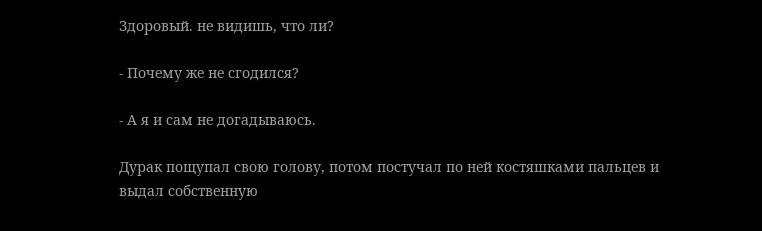Здоровый. не видишь, что ли?

- Почему же не сгодился?

- А я и сам не догадываюсь.

Дурак пощупал свою голову, потом постучал по ней костяшками пальцев и выдал собственную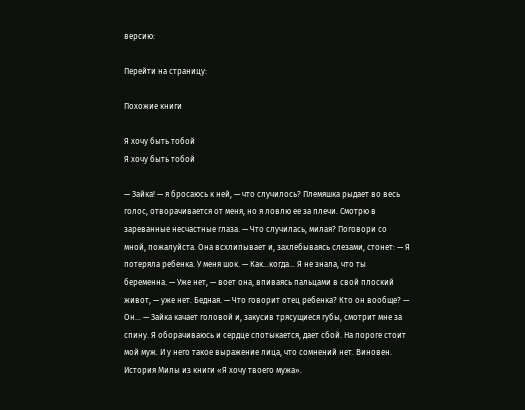версию:

Перейти на страницу:

Похожие книги

Я хочу быть тобой
Я хочу быть тобой

— Зайка! — я бросаюсь к ней, — что случилось? Племяшка рыдает во весь голос, отворачивается от меня, но я ловлю ее за плечи. Смотрю в зареванные несчастные глаза. — Что случилась, милая? Поговори со мной, пожалуйста. Она всхлипывает и, захлебываясь слезами, стонет: — Я потеряла ребенка. У меня шок. — Как…когда… Я не знала, что ты беременна. — Уже нет, — воет она, впиваясь пальцами в свой плоский живот, — уже нет. Бедная. — Что говорит отец ребенка? Кто он вообще? — Он… — Зайка качает головой и, закусив трясущиеся губы, смотрит мне за спину. Я оборачиваюсь и сердце спотыкается, дает сбой. На пороге стоит мой муж. И у него такое выражение лица, что сомнений нет. Виновен.   История Милы из книги «Я хочу твоего мужа».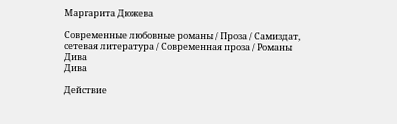Маргарита Дюжева

Современные любовные романы / Проза / Самиздат, сетевая литература / Современная проза / Романы
Дива
Дива

Действие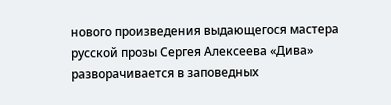нового произведения выдающегося мастера русской прозы Сергея Алексеева «Дива» разворачивается в заповедных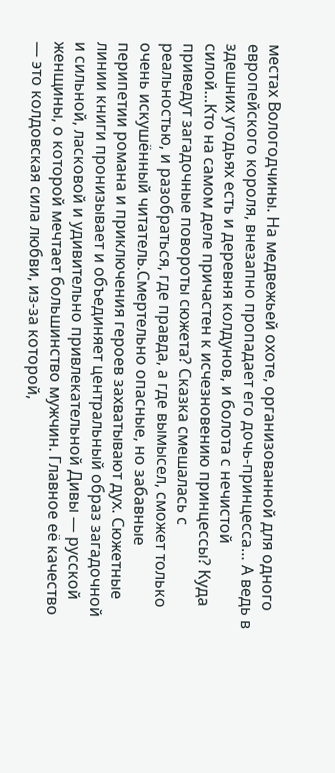местах Вологодчины. На медвежьей охоте, организованной для одного европейского короля, внезапно пропадает его дочь-принцесса… А ведь в здешних угодьях есть и деревня колдунов, и болота с нечистой силой…Кто на самом деле причастен к исчезновению принцессы? Куда приведут загадочные повороты сюжета? Сказка смешалась с реальностью, и разобраться, где правда, а где вымысел, сможет только очень искушённый читатель.Смертельно опасные, но забавные перипетии романа и приключения героев захватывают дух. Сюжетные линии книги пронизывает и объединяет центральный образ загадочной и сильной, ласковой и удивительно привлекательной Дивы — русской женщины, о которой мечтает большинство мужчин. Главное её качество — это колдовская сила любви, из-за которой,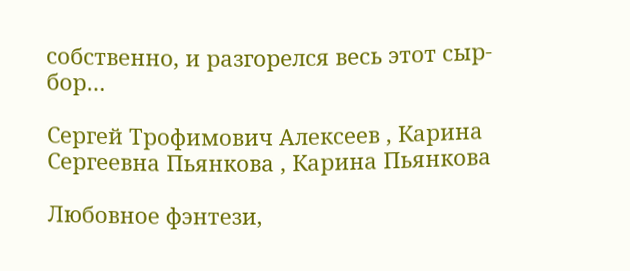собственно, и разгорелся весь этот сыр-бор…

Сергей Трофимович Алексеев , Карина Сергеевна Пьянкова , Карина Пьянкова

Любовное фэнтези,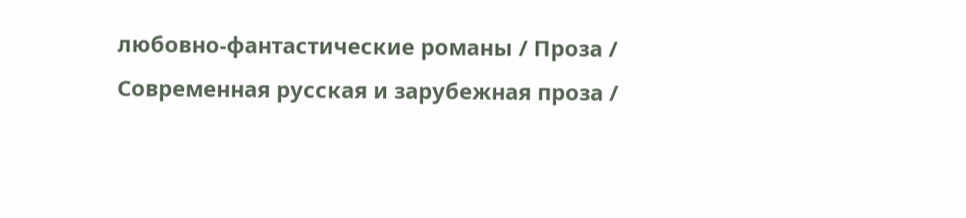любовно-фантастические романы / Проза / Современная русская и зарубежная проза /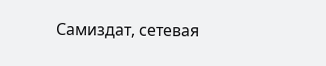Самиздат, сетевая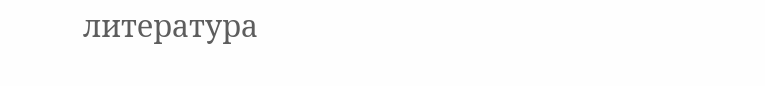литература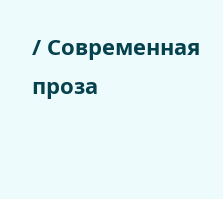/ Современная проза